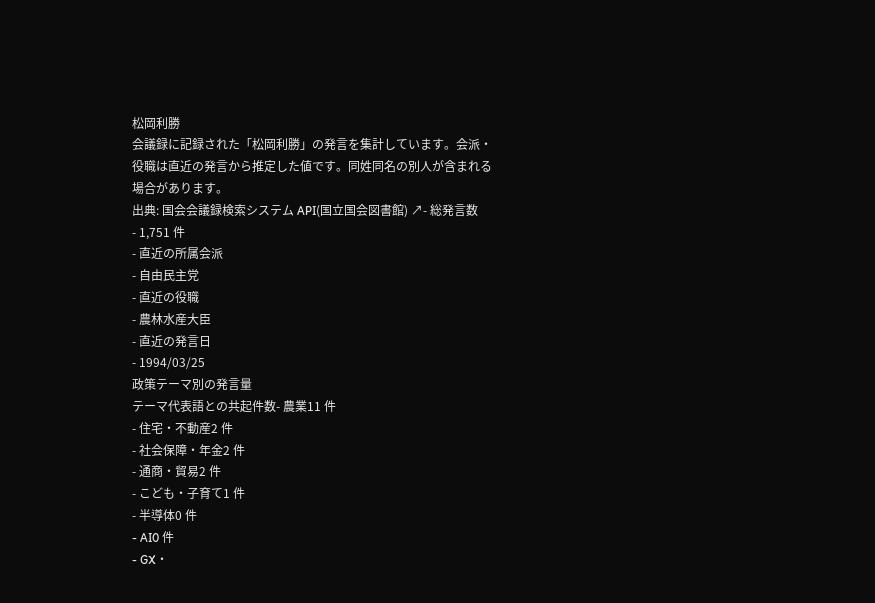松岡利勝
会議録に記録された「松岡利勝」の発言を集計しています。会派・役職は直近の発言から推定した値です。同姓同名の別人が含まれる場合があります。
出典: 国会会議録検索システム API(国立国会図書館) ↗- 総発言数
- 1,751 件
- 直近の所属会派
- 自由民主党
- 直近の役職
- 農林水産大臣
- 直近の発言日
- 1994/03/25
政策テーマ別の発言量
テーマ代表語との共起件数- 農業11 件
- 住宅・不動産2 件
- 社会保障・年金2 件
- 通商・貿易2 件
- こども・子育て1 件
- 半導体0 件
- AI0 件
- GX・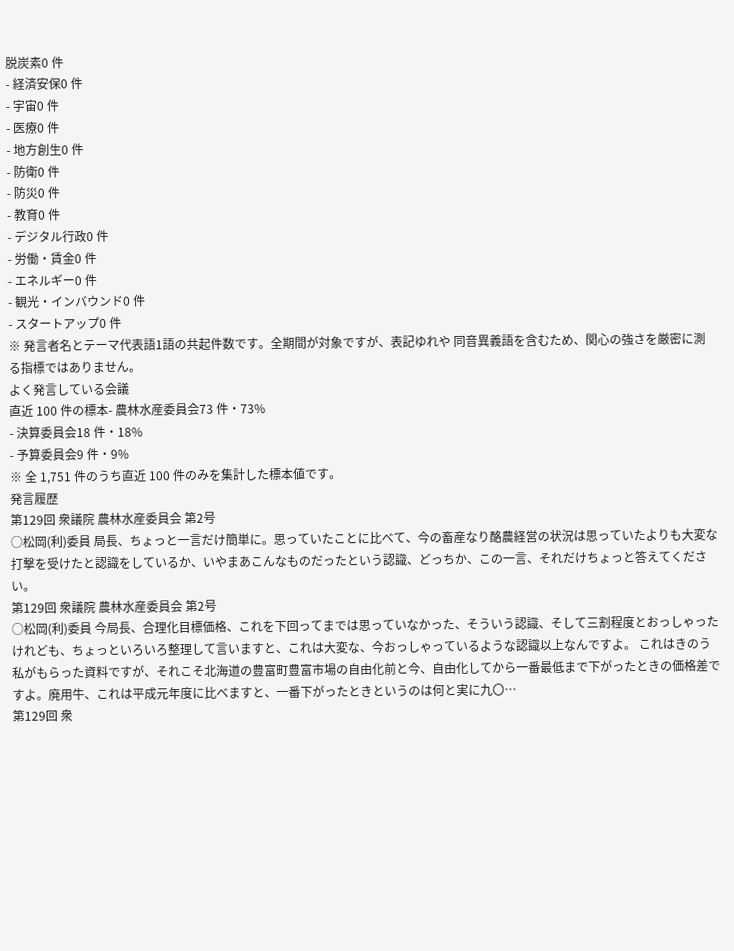脱炭素0 件
- 経済安保0 件
- 宇宙0 件
- 医療0 件
- 地方創生0 件
- 防衛0 件
- 防災0 件
- 教育0 件
- デジタル行政0 件
- 労働・賃金0 件
- エネルギー0 件
- 観光・インバウンド0 件
- スタートアップ0 件
※ 発言者名とテーマ代表語1語の共起件数です。全期間が対象ですが、表記ゆれや 同音異義語を含むため、関心の強さを厳密に測る指標ではありません。
よく発言している会議
直近 100 件の標本- 農林水産委員会73 件・73%
- 決算委員会18 件・18%
- 予算委員会9 件・9%
※ 全 1,751 件のうち直近 100 件のみを集計した標本値です。
発言履歴
第129回 衆議院 農林水産委員会 第2号
○松岡(利)委員 局長、ちょっと一言だけ簡単に。思っていたことに比べて、今の畜産なり酪農経営の状況は思っていたよりも大変な打撃を受けたと認識をしているか、いやまあこんなものだったという認識、どっちか、この一言、それだけちょっと答えてください。
第129回 衆議院 農林水産委員会 第2号
○松岡(利)委員 今局長、合理化目標価格、これを下回ってまでは思っていなかった、そういう認識、そして三割程度とおっしゃったけれども、ちょっといろいろ整理して言いますと、これは大変な、今おっしゃっているような認識以上なんですよ。 これはきのう私がもらった資料ですが、それこそ北海道の豊富町豊富市場の自由化前と今、自由化してから一番最低まで下がったときの価格差ですよ。廃用牛、これは平成元年度に比べますと、一番下がったときというのは何と実に九〇…
第129回 衆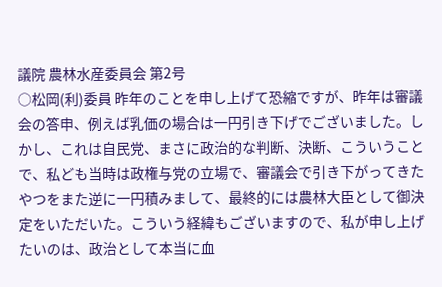議院 農林水産委員会 第2号
○松岡(利)委員 昨年のことを申し上げて恐縮ですが、昨年は審議会の答申、例えば乳価の場合は一円引き下げでございました。しかし、これは自民党、まさに政治的な判断、決断、こういうことで、私ども当時は政権与党の立場で、審議会で引き下がってきたやつをまた逆に一円積みまして、最終的には農林大臣として御決定をいただいた。こういう経緯もございますので、私が申し上げたいのは、政治として本当に血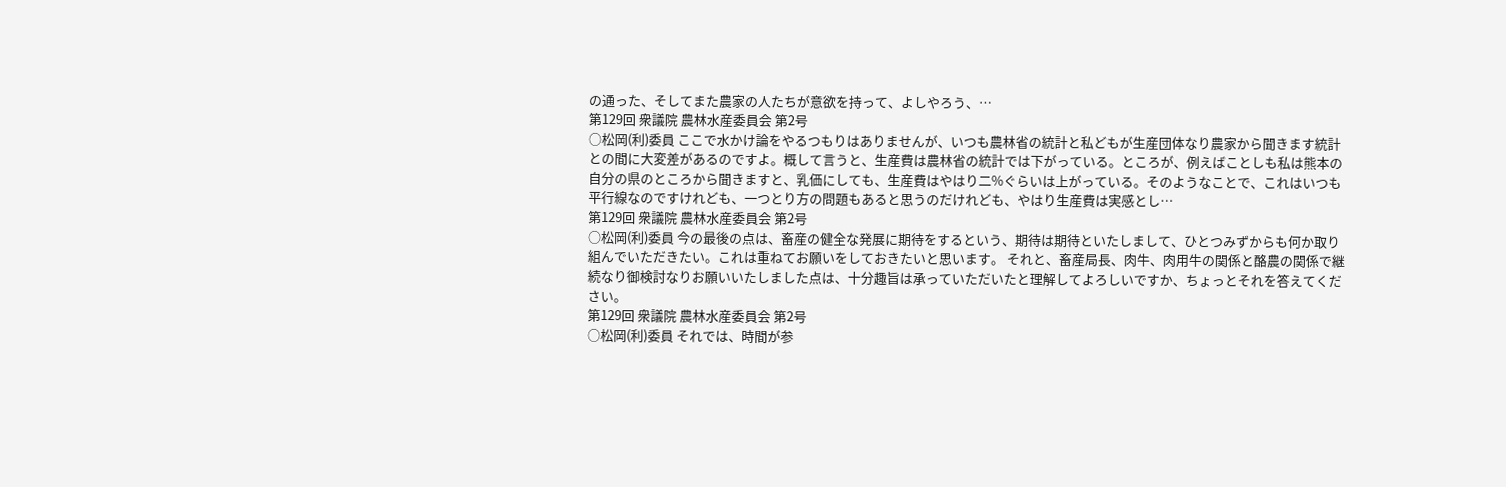の通った、そしてまた農家の人たちが意欲を持って、よしやろう、…
第129回 衆議院 農林水産委員会 第2号
○松岡(利)委員 ここで水かけ論をやるつもりはありませんが、いつも農林省の統計と私どもが生産団体なり農家から聞きます統計との間に大変差があるのですよ。概して言うと、生産費は農林省の統計では下がっている。ところが、例えばことしも私は熊本の自分の県のところから聞きますと、乳価にしても、生産費はやはり二%ぐらいは上がっている。そのようなことで、これはいつも平行線なのですけれども、一つとり方の問題もあると思うのだけれども、やはり生産費は実感とし…
第129回 衆議院 農林水産委員会 第2号
○松岡(利)委員 今の最後の点は、畜産の健全な発展に期待をするという、期待は期待といたしまして、ひとつみずからも何か取り組んでいただきたい。これは重ねてお願いをしておきたいと思います。 それと、畜産局長、肉牛、肉用牛の関係と酪農の関係で継続なり御検討なりお願いいたしました点は、十分趣旨は承っていただいたと理解してよろしいですか、ちょっとそれを答えてください。
第129回 衆議院 農林水産委員会 第2号
○松岡(利)委員 それでは、時間が参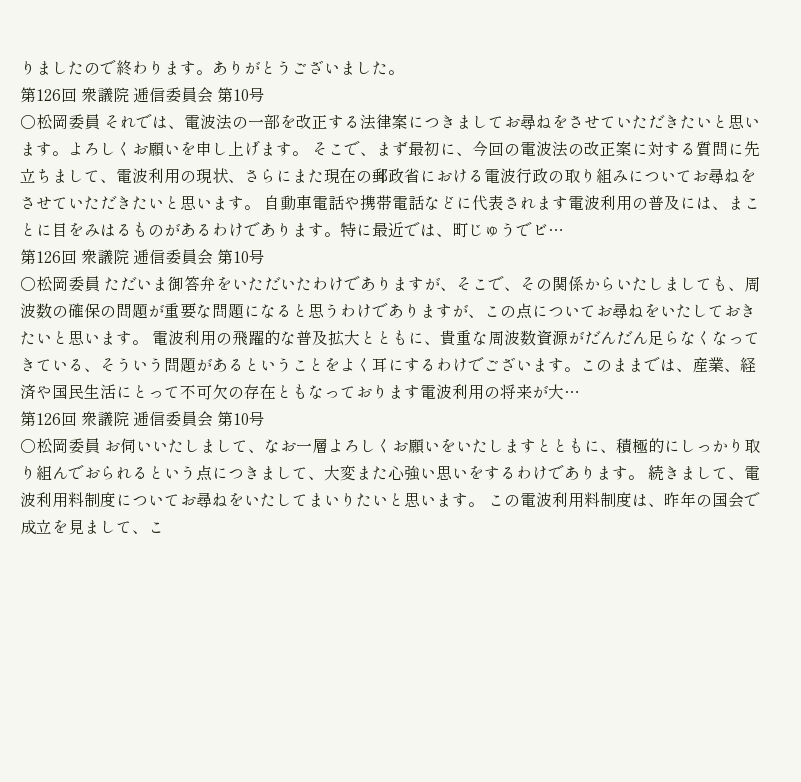りましたので終わります。ありがとうございました。
第126回 衆議院 逓信委員会 第10号
○松岡委員 それでは、電波法の一部を改正する法律案につきましてお尋ねをさせていただきたいと思います。よろしくお願いを申し上げます。 そこで、まず最初に、今回の電波法の改正案に対する質問に先立ちまして、電波利用の現状、さらにまた現在の郵政省における電波行政の取り組みについてお尋ねをさせていただきたいと思います。 自動車電話や携帯電話などに代表されます電波利用の普及には、まことに目をみはるものがあるわけであります。特に最近では、町じゅうでビ…
第126回 衆議院 逓信委員会 第10号
○松岡委員 ただいま御答弁をいただいたわけでありますが、そこで、その関係からいたしましても、周波数の確保の問題が重要な問題になると思うわけでありますが、この点についてお尋ねをいたしておきたいと思います。 電波利用の飛躍的な普及拡大とともに、貴重な周波数資源がだんだん足らなくなってきている、そういう問題があるということをよく耳にするわけでございます。このままでは、産業、経済や国民生活にとって不可欠の存在ともなっております電波利用の将来が大…
第126回 衆議院 逓信委員会 第10号
○松岡委員 お伺いいたしまして、なお一層よろしくお願いをいたしますとともに、積極的にしっかり取り組んでおられるという点につきまして、大変また心強い思いをするわけであります。 続きまして、電波利用料制度についてお尋ねをいたしてまいりたいと思います。 この電波利用料制度は、昨年の国会で成立を見まして、こ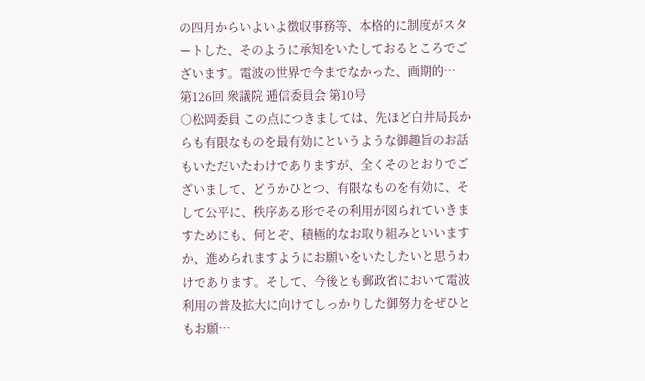の四月からいよいよ徴収事務等、本格的に制度がスタートした、そのように承知をいたしておるところでございます。電波の世界で今までなかった、画期的…
第126回 衆議院 逓信委員会 第10号
○松岡委員 この点につきましては、先ほど白井局長からも有限なものを最有効にというような御趣旨のお話もいただいたわけでありますが、全くそのとおりでございまして、どうかひとつ、有限なものを有効に、そして公平に、秩序ある形でその利用が図られていきますためにも、何とぞ、積極的なお取り組みといいますか、進められますようにお願いをいたしたいと思うわけであります。そして、今後とも郵政省において電波利用の普及拡大に向けてしっかりした御努力をぜひともお願…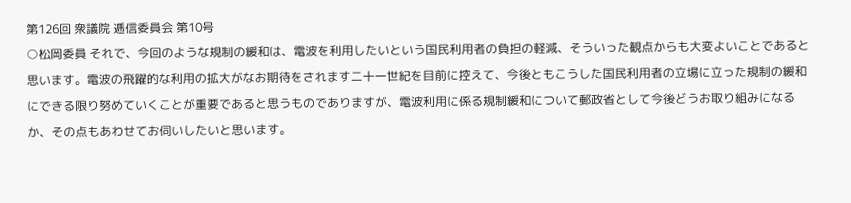第126回 衆議院 逓信委員会 第10号
○松岡委員 それで、今回のような規制の緩和は、電波を利用したいという国民利用者の負担の軽減、そういった観点からも大変よいことであると思います。電波の飛躍的な利用の拡大がなお期待をされます二十一世紀を目前に控えて、今後ともこうした国民利用者の立場に立った規制の緩和にできる限り努めていくことが重要であると思うものでありますが、電波利用に係る規制緩和について郵政省として今後どうお取り組みになるか、その点もあわせてお伺いしたいと思います。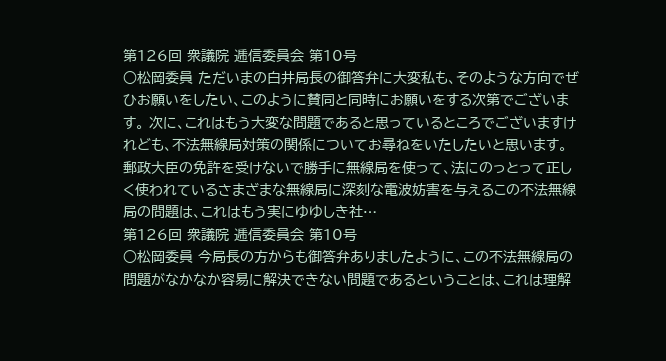第126回 衆議院 逓信委員会 第10号
○松岡委員 ただいまの白井局長の御答弁に大変私も、そのような方向でぜひお願いをしたい、このように賛同と同時にお願いをする次第でございます。 次に、これはもう大変な問題であると思っているところでございますけれども、不法無線局対策の関係についてお尋ねをいたしたいと思います。 郵政大臣の免許を受けないで勝手に無線局を使って、法にのっとって正しく使われているさまざまな無線局に深刻な電波妨害を与えるこの不法無線局の問題は、これはもう実にゆゆしき社…
第126回 衆議院 逓信委員会 第10号
○松岡委員 今局長の方からも御答弁ありましたように、この不法無線局の問題がなかなか容易に解決できない問題であるということは、これは理解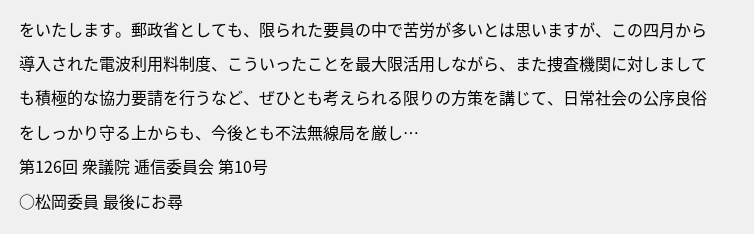をいたします。郵政省としても、限られた要員の中で苦労が多いとは思いますが、この四月から導入された電波利用料制度、こういったことを最大限活用しながら、また捜査機関に対しましても積極的な協力要請を行うなど、ぜひとも考えられる限りの方策を講じて、日常社会の公序良俗をしっかり守る上からも、今後とも不法無線局を厳し…
第126回 衆議院 逓信委員会 第10号
○松岡委員 最後にお尋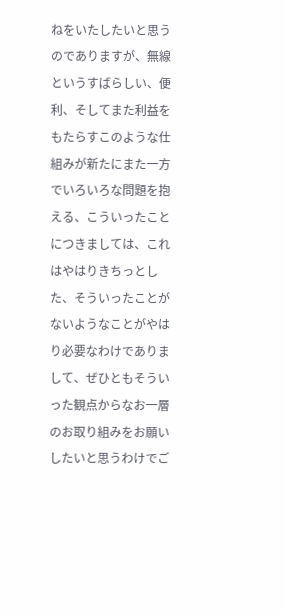ねをいたしたいと思うのでありますが、無線というすばらしい、便利、そしてまた利益をもたらすこのような仕組みが新たにまた一方でいろいろな問題を抱える、こういったことにつきましては、これはやはりきちっとした、そういったことがないようなことがやはり必要なわけでありまして、ぜひともそういった観点からなお一層のお取り組みをお願いしたいと思うわけでご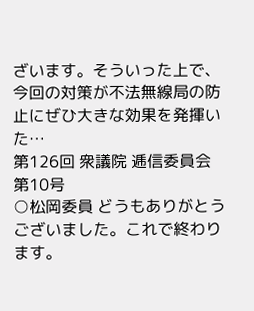ざいます。そういった上で、今回の対策が不法無線局の防止にぜひ大きな効果を発揮いた…
第126回 衆議院 逓信委員会 第10号
○松岡委員 どうもありがとうございました。これで終わります。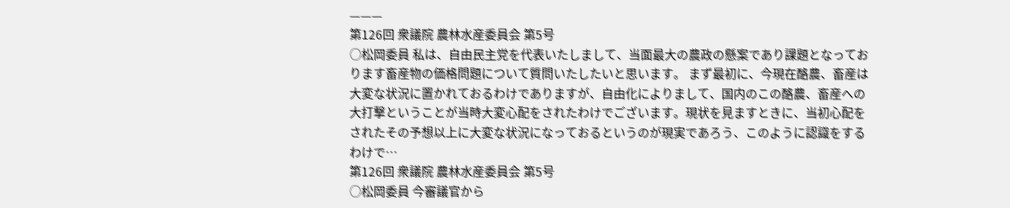———
第126回 衆議院 農林水産委員会 第5号
○松岡委員 私は、自由民主党を代表いたしまして、当面最大の農政の懸案であり課題となっております畜産物の価格問題について質問いたしたいと思います。 まず最初に、今現在酪農、畜産は大変な状況に置かれておるわけでありますが、自由化によりまして、国内のこの酪農、畜産への大打撃ということが当時大変心配をされたわけでございます。現状を見ますときに、当初心配をされたその予想以上に大変な状況になっておるというのが現実であろう、このように認識をするわけで…
第126回 衆議院 農林水産委員会 第5号
○松岡委員 今審議官から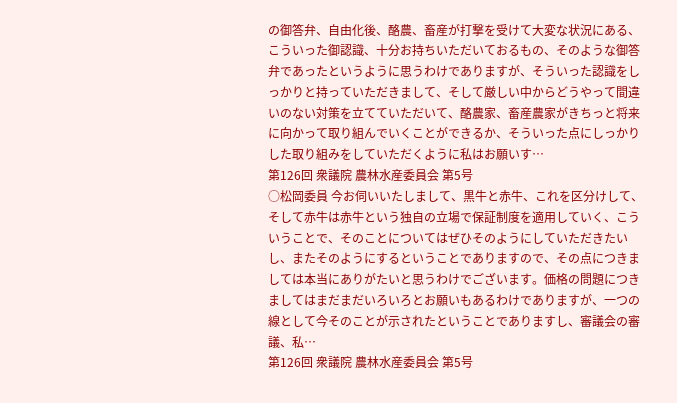の御答弁、自由化後、酪農、畜産が打撃を受けて大変な状況にある、こういった御認識、十分お持ちいただいておるもの、そのような御答弁であったというように思うわけでありますが、そういった認識をしっかりと持っていただきまして、そして厳しい中からどうやって間違いのない対策を立てていただいて、酪農家、畜産農家がきちっと将来に向かって取り組んでいくことができるか、そういった点にしっかりした取り組みをしていただくように私はお願いす…
第126回 衆議院 農林水産委員会 第5号
○松岡委員 今お伺いいたしまして、黒牛と赤牛、これを区分けして、そして赤牛は赤牛という独自の立場で保証制度を適用していく、こういうことで、そのことについてはぜひそのようにしていただきたいし、またそのようにするということでありますので、その点につきましては本当にありがたいと思うわけでございます。価格の問題につきましてはまだまだいろいろとお願いもあるわけでありますが、一つの線として今そのことが示されたということでありますし、審議会の審議、私…
第126回 衆議院 農林水産委員会 第5号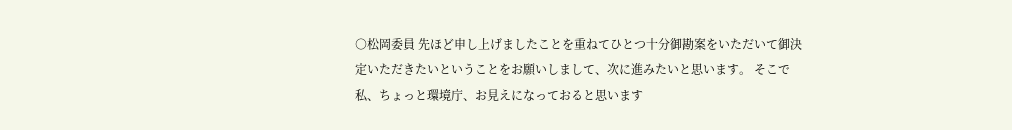○松岡委員 先ほど申し上げましたことを重ねてひとつ十分御勘案をいただいて御決定いただきたいということをお願いしまして、次に進みたいと思います。 そこで私、ちょっと環境庁、お見えになっておると思います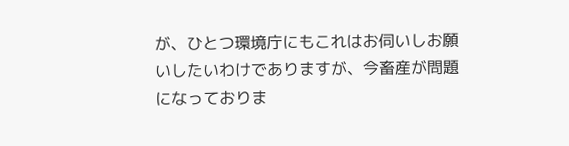が、ひとつ環境庁にもこれはお伺いしお願いしたいわけでありますが、今畜産が問題になっておりま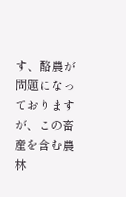す、酪農が問題になっておりますが、この畜産を含む農林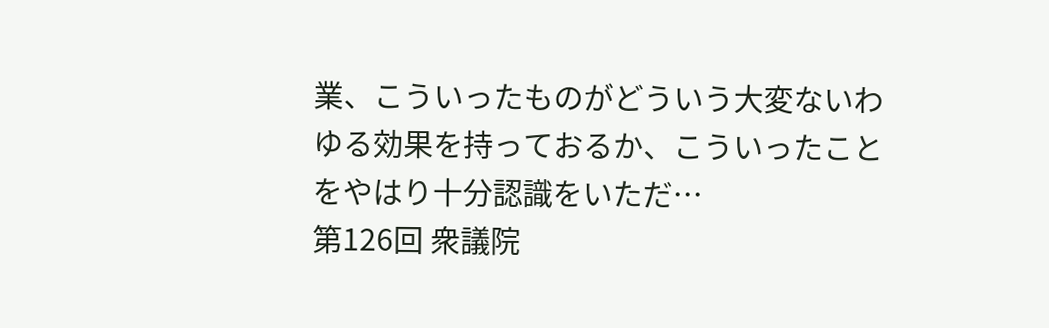業、こういったものがどういう大変ないわゆる効果を持っておるか、こういったことをやはり十分認識をいただ…
第126回 衆議院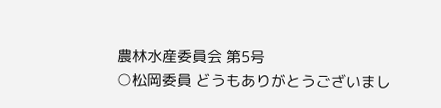農林水産委員会 第5号
○松岡委員 どうもありがとうございまし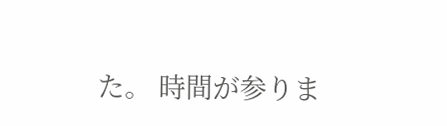た。 時間が参りま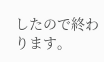したので終わります。